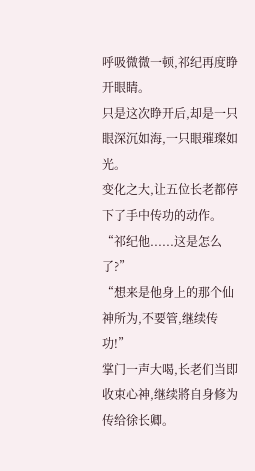呼吸微微一顿,祁纪再度睁开眼睛。
只是这次睁开后,却是一只眼深沉如海,一只眼璀璨如光。
变化之大,让五位长老都停下了手中传功的动作。
“祁纪他......这是怎么了?”
“想来是他身上的那个仙神所为,不要管,继续传功!”
掌门一声大喝,长老们当即收束心神,继续將自身修为传给徐长卿。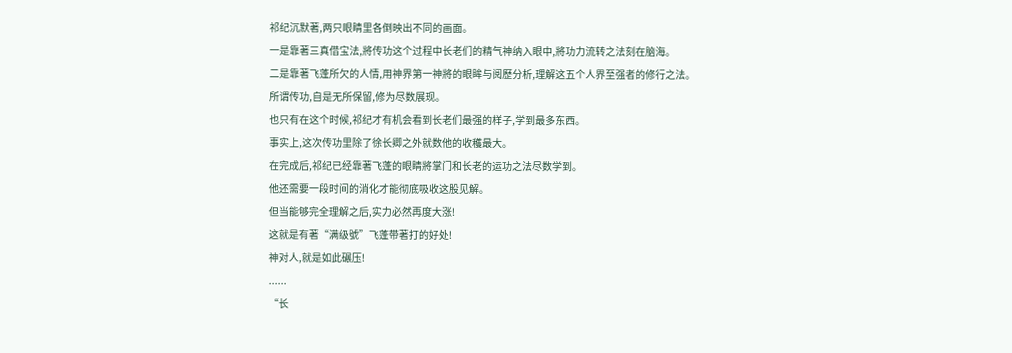祁纪沉默著,两只眼睛里各倒映出不同的画面。
一是靠著三真借宝法,將传功这个过程中长老们的精气神纳入眼中,將功力流转之法刻在脑海。
二是靠著飞蓬所欠的人情,用神界第一神將的眼眸与阅歷分析,理解这五个人界至强者的修行之法。
所谓传功,自是无所保留,修为尽数展现。
也只有在这个时候,祁纪才有机会看到长老们最强的样子,学到最多东西。
事实上,这次传功里除了徐长卿之外就数他的收穫最大。
在完成后,祁纪已经靠著飞蓬的眼睛將掌门和长老的运功之法尽数学到。
他还需要一段时间的消化才能彻底吸收这股见解。
但当能够完全理解之后,实力必然再度大涨!
这就是有著“满级號”飞蓬带著打的好处!
神对人,就是如此碾压!
......
“长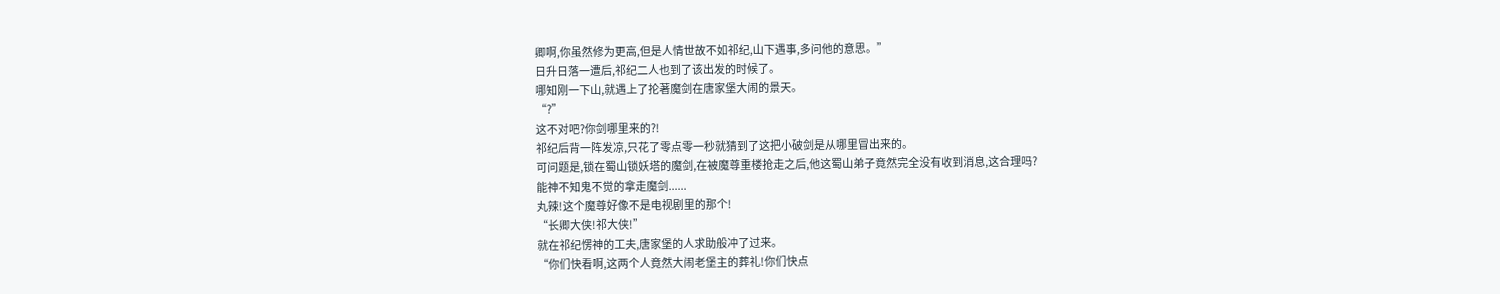卿啊,你虽然修为更高,但是人情世故不如祁纪,山下遇事,多问他的意思。”
日升日落一遭后,祁纪二人也到了该出发的时候了。
哪知刚一下山,就遇上了抡著魔剑在唐家堡大闹的景天。
“?”
这不对吧?你剑哪里来的?!
祁纪后背一阵发凉,只花了零点零一秒就猜到了这把小破剑是从哪里冒出来的。
可问题是,锁在蜀山锁妖塔的魔剑,在被魔尊重楼抢走之后,他这蜀山弟子竟然完全没有收到消息,这合理吗?
能神不知鬼不觉的拿走魔剑......
丸辣!这个魔尊好像不是电视剧里的那个!
“长卿大侠!祁大侠!”
就在祁纪愣神的工夫,唐家堡的人求助般冲了过来。
“你们快看啊,这两个人竟然大闹老堡主的葬礼!你们快点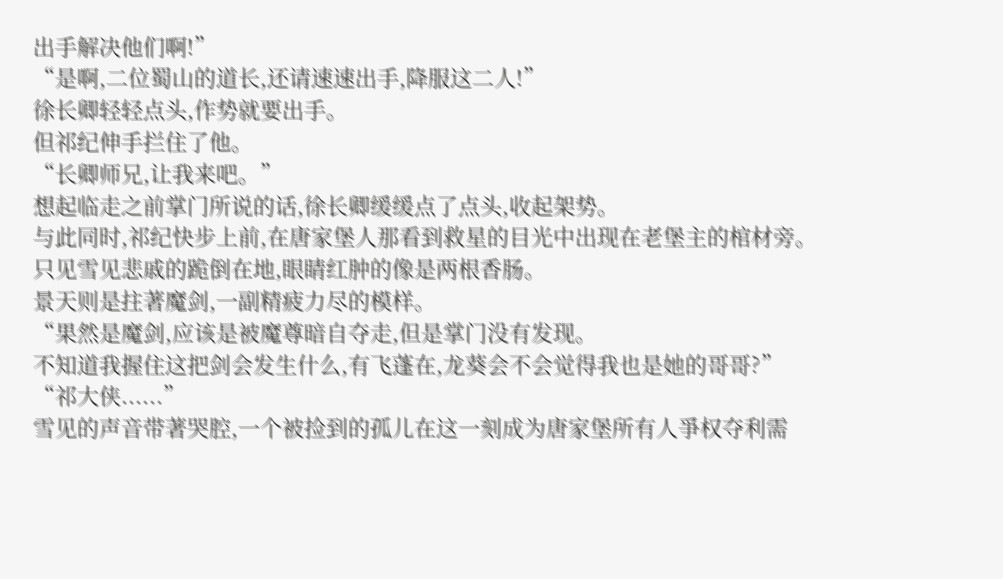出手解决他们啊!”
“是啊,二位蜀山的道长,还请速速出手,降服这二人!”
徐长卿轻轻点头,作势就要出手。
但祁纪伸手拦住了他。
“长卿师兄,让我来吧。”
想起临走之前掌门所说的话,徐长卿缓缓点了点头,收起架势。
与此同时,祁纪快步上前,在唐家堡人那看到救星的目光中出现在老堡主的棺材旁。
只见雪见悲戚的跪倒在地,眼睛红肿的像是两根香肠。
景天则是拄著魔剑,一副精疲力尽的模样。
“果然是魔剑,应该是被魔尊暗自夺走,但是掌门没有发现。
不知道我握住这把剑会发生什么,有飞蓬在,龙葵会不会觉得我也是她的哥哥?”
“祁大侠......”
雪见的声音带著哭腔,一个被捡到的孤儿在这一刻成为唐家堡所有人爭权夺利需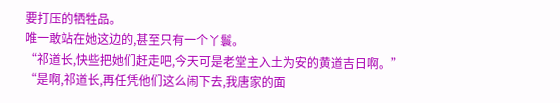要打压的牺牲品。
唯一敢站在她这边的,甚至只有一个丫鬟。
“祁道长,快些把她们赶走吧,今天可是老堂主入土为安的黄道吉日啊。”
“是啊,祁道长,再任凭他们这么闹下去,我唐家的面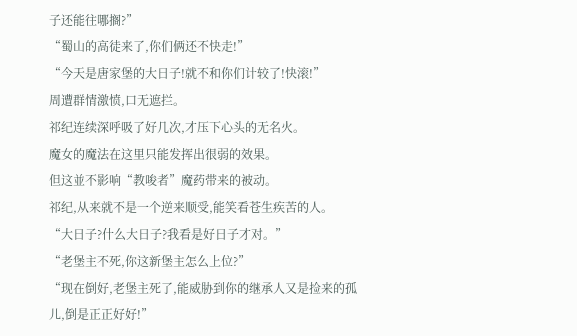子还能往哪搁?”
“蜀山的高徒来了,你们俩还不快走!”
“今天是唐家堡的大日子!就不和你们计较了!快滚!”
周遭群情激愤,口无遮拦。
祁纪连续深呼吸了好几次,才压下心头的无名火。
魔女的魔法在这里只能发挥出很弱的效果。
但这並不影响“教唆者”魔药带来的被动。
祁纪,从来就不是一个逆来顺受,能笑看苍生疾苦的人。
“大日子?什么大日子?我看是好日子才对。”
“老堡主不死,你这新堡主怎么上位?”
“现在倒好,老堡主死了,能威胁到你的继承人又是捡来的孤儿,倒是正正好好!”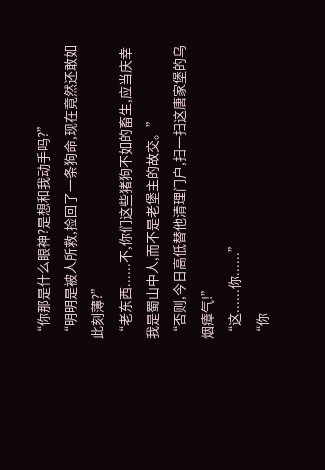“你那是什么眼神?是想和我动手吗?”
“明明是被人所救,捡回了一条狗命,现在竟然还敢如此刻薄?”
“老东西......不,你们这些猪狗不如的畜生,应当庆幸我是蜀山中人,而不是老堡主的故交。”
“否则,今日高低替他清理门户,扫一扫这唐家堡的乌烟瘴气!”
“这......你......”
“你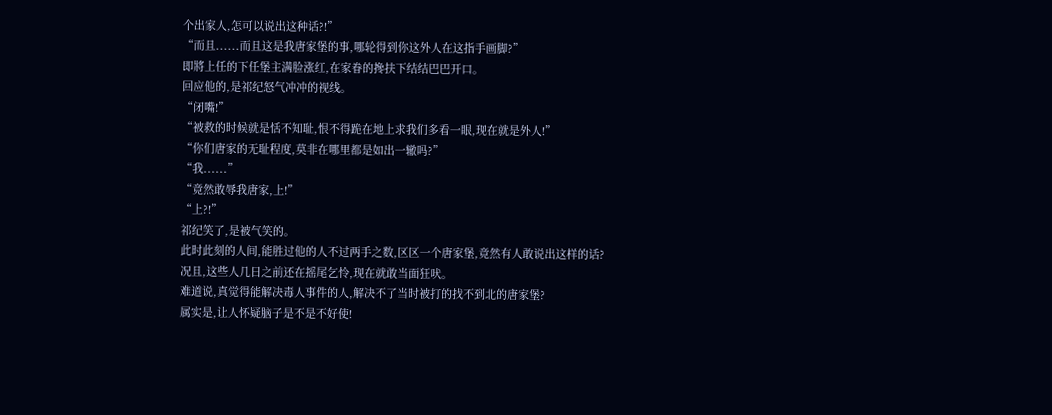个出家人,怎可以说出这种话?!”
“而且......而且这是我唐家堡的事,哪轮得到你这外人在这指手画脚?”
即將上任的下任堡主满脸涨红,在家眷的搀扶下结结巴巴开口。
回应他的,是祁纪怒气冲冲的视线。
“闭嘴!”
“被救的时候就是恬不知耻,恨不得跪在地上求我们多看一眼,现在就是外人!”
“你们唐家的无耻程度,莫非在哪里都是如出一辙吗?”
“我......”
“竟然敢辱我唐家,上!”
“上?!”
祁纪笑了,是被气笑的。
此时此刻的人间,能胜过他的人不过两手之数,区区一个唐家堡,竟然有人敢说出这样的话?
况且,这些人几日之前还在摇尾乞怜,现在就敢当面狂吠。
难道说,真觉得能解决毒人事件的人,解决不了当时被打的找不到北的唐家堡?
属实是,让人怀疑脑子是不是不好使!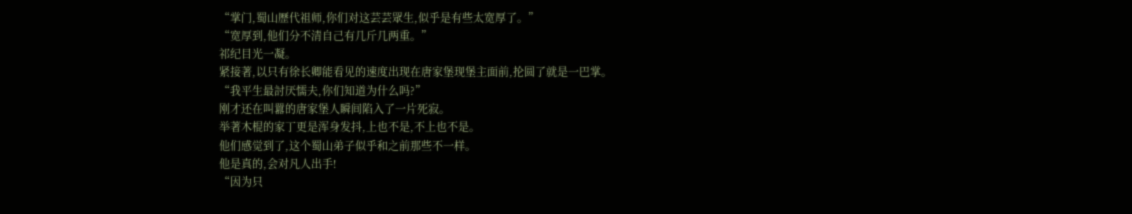“掌门,蜀山歷代祖师,你们对这芸芸眾生,似乎是有些太宽厚了。”
“宽厚到,他们分不清自己有几斤几两重。”
祁纪目光一凝。
紧接著,以只有徐长卿能看见的速度出现在唐家堡现堡主面前,抡圆了就是一巴掌。
“我平生最討厌懦夫,你们知道为什么吗?”
刚才还在叫囂的唐家堡人瞬间陷入了一片死寂。
举著木棍的家丁更是浑身发抖,上也不是,不上也不是。
他们感觉到了,这个蜀山弟子似乎和之前那些不一样。
他是真的,会对凡人出手!
“因为只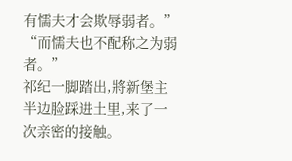有懦夫才会欺辱弱者。”
“而懦夫也不配称之为弱者。”
祁纪一脚踏出,將新堡主半边脸踩进土里,来了一次亲密的接触。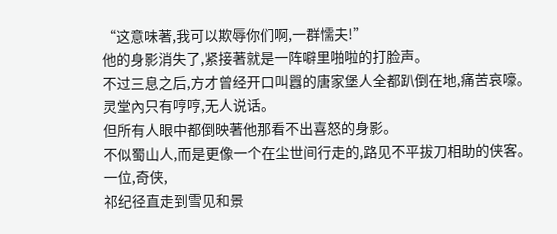“这意味著,我可以欺辱你们啊,一群懦夫!”
他的身影消失了,紧接著就是一阵噼里啪啦的打脸声。
不过三息之后,方才曾经开口叫囂的唐家堡人全都趴倒在地,痛苦哀嚎。
灵堂內只有哼哼,无人说话。
但所有人眼中都倒映著他那看不出喜怒的身影。
不似蜀山人,而是更像一个在尘世间行走的,路见不平拔刀相助的侠客。
一位,奇侠,
祁纪径直走到雪见和景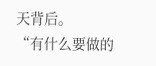天背后。
“有什么要做的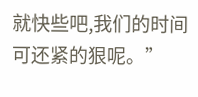就快些吧,我们的时间可还紧的狠呢。”